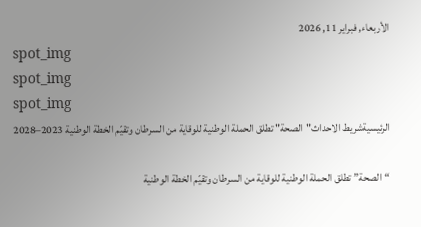الأربعاء, فبراير 11, 2026
spot_img
spot_img
spot_img
الرئيسيةشريط الاحداث"الصحة" تطلق الحملة الوطنية للوقاية من السرطان وتقيّم الخطة الوطنية 2023–2028

“الصحة” تطلق الحملة الوطنية للوقاية من السرطان وتقيّم الخطة الوطنية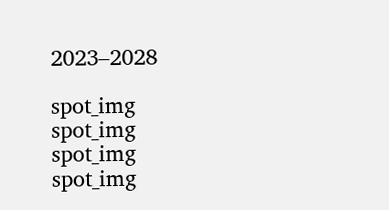2023–2028

spot_img
spot_img
spot_img
spot_img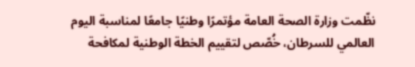نظّمت وزارة الصحة العامة مؤتمرًا وطنيًا جامعًا لمناسبة اليوم العالمي للسرطان، خُصّص لتقييم الخطة الوطنية لمكافحة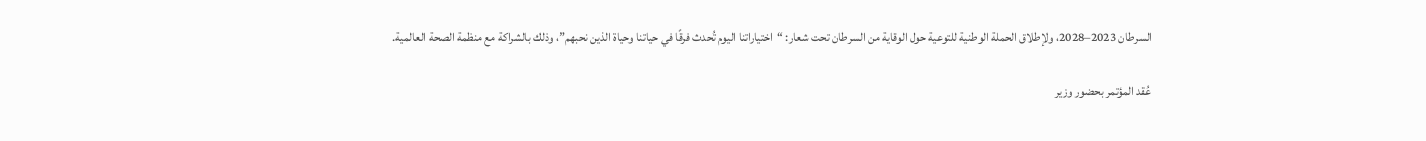السرطان 2023–2028، ولإطلاق الحملة الوطنية للتوعية حول الوقاية من السرطان تحت شعار: “اختياراتنا اليوم تُحدث فرقًا في حياتنا وحياة الذين نحبهم”، وذلك بالشراكة مع منظمة الصحة العالمية.

عُقد المؤتمر بحضور وزير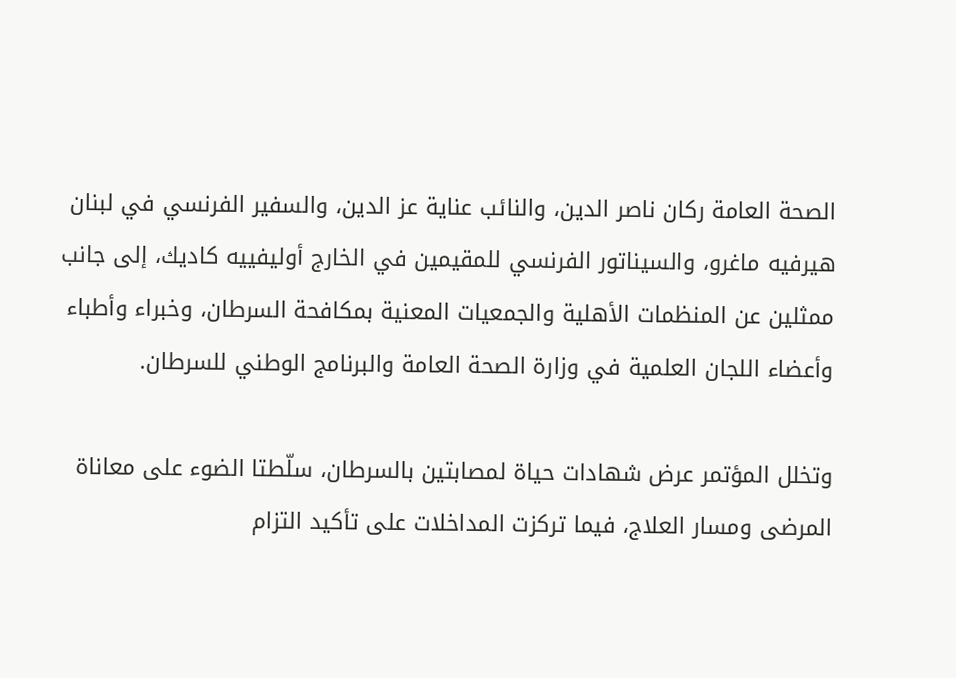الصحة العامة ركان ناصر الدين، والنائب عناية عز الدين، والسفير الفرنسي في لبنان هيرفيه ماغرو، والسيناتور الفرنسي للمقيمين في الخارج أوليفييه كاديك، إلى جانب ممثلين عن المنظمات الأهلية والجمعيات المعنية بمكافحة السرطان، وخبراء وأطباء وأعضاء اللجان العلمية في وزارة الصحة العامة والبرنامج الوطني للسرطان.

وتخلل المؤتمر عرض شهادات حياة لمصابتين بالسرطان، سلّطتا الضوء على معاناة المرضى ومسار العلاج، فيما تركزت المداخلات على تأكيد التزام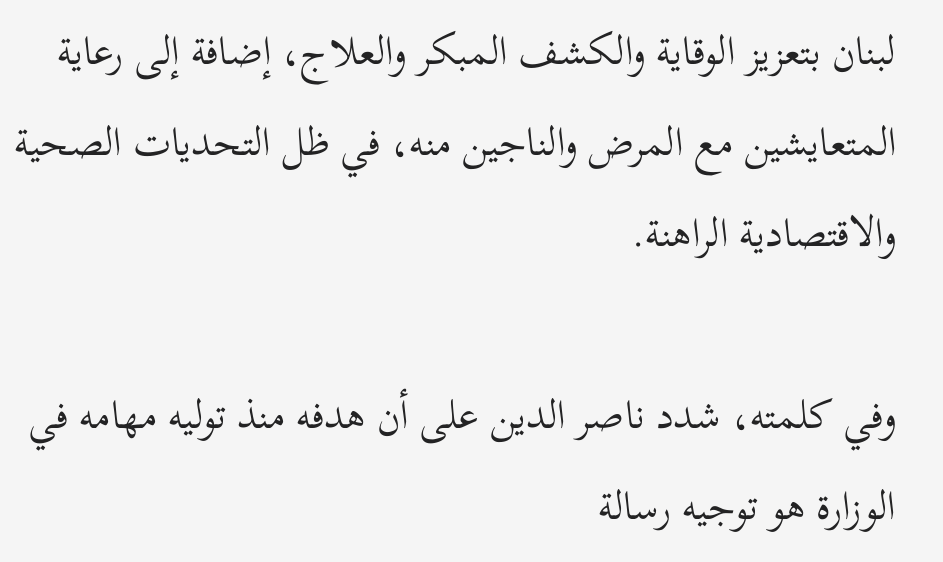لبنان بتعزيز الوقاية والكشف المبكر والعلاج، إضافة إلى رعاية المتعايشين مع المرض والناجين منه، في ظل التحديات الصحية والاقتصادية الراهنة.

وفي كلمته، شدد ناصر الدين على أن هدفه منذ توليه مهامه في الوزارة هو توجيه رسالة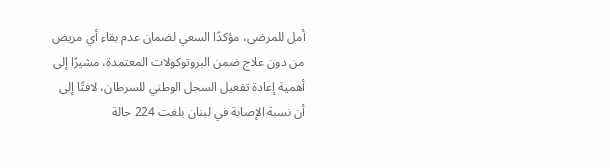أمل للمرضى، مؤكدًا السعي لضمان عدم بقاء أي مريض من دون علاج ضمن البروتوكولات المعتمدة، مشيرًا إلى أهمية إعادة تفعيل السجل الوطني للسرطان، لافتًا إلى أن نسبة الإصابة في لبنان بلغت 224 حالة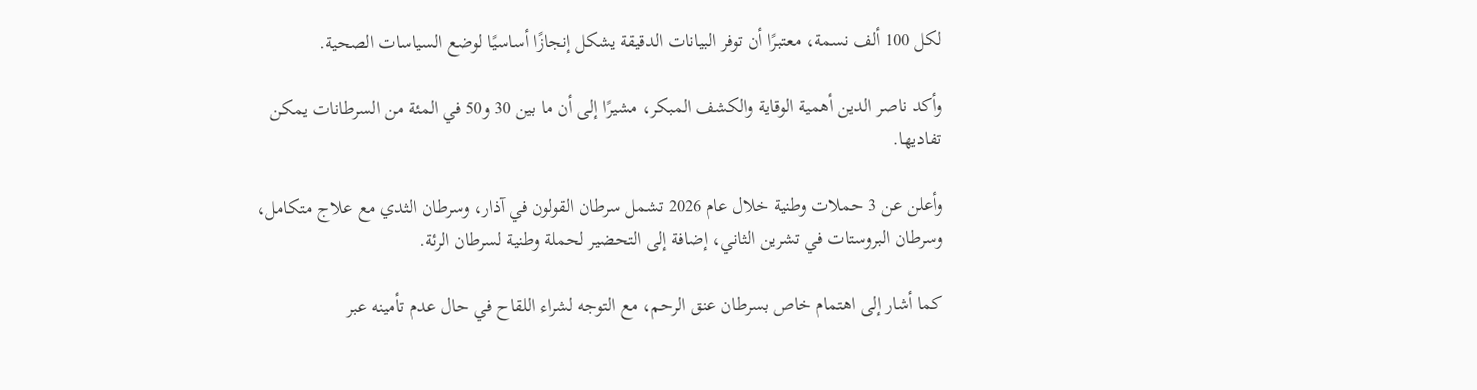لكل 100 ألف نسمة، معتبرًا أن توفر البيانات الدقيقة يشكل إنجازًا أساسيًا لوضع السياسات الصحية.

وأكد ناصر الدين أهمية الوقاية والكشف المبكر، مشيرًا إلى أن ما بين 30 و50 في المئة من السرطانات يمكن تفاديها.

وأعلن عن 3 حملات وطنية خلال عام 2026 تشمل سرطان القولون في آذار، وسرطان الثدي مع علاج متكامل، وسرطان البروستات في تشرين الثاني، إضافة إلى التحضير لحملة وطنية لسرطان الرئة.

كما أشار إلى اهتمام خاص بسرطان عنق الرحم، مع التوجه لشراء اللقاح في حال عدم تأمينه عبر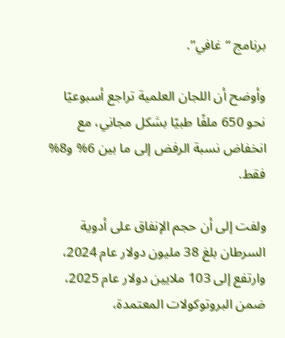برنامج “غافي”.

وأوضح أن اللجان العلمية تراجع أسبوعيًا نحو 650 ملفًا طبيًا بشكل مجاني، مع انخفاض نسبة الرفض إلى ما بين 6% و8% فقط.

ولفت إلى أن حجم الإنفاق على أدوية السرطان بلغ 38 مليون دولار عام 2024، وارتفع إلى 103 ملايين دولار عام 2025، ضمن البروتوكولات المعتمدة،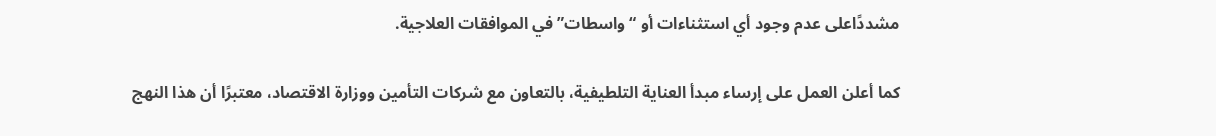مشددًاعلى عدم وجود أي استثناءات أو “واسطات” في الموافقات العلاجية.

كما أعلن العمل على إرساء مبدأ العناية التلطيفية، بالتعاون مع شركات التأمين ووزارة الاقتصاد، معتبرًا أن هذا النهج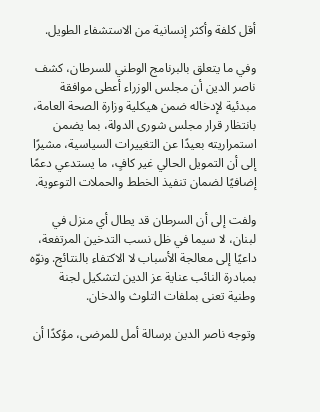أقل كلفة وأكثر إنسانية من الاستشفاء الطويل.

وفي ما يتعلق بالبرنامج الوطني للسرطان، كشف ناصر الدين أن مجلس الوزراء أعطى موافقة مبدئية لإدخاله ضمن هيكلية وزارة الصحة العامة، بانتظار قرار مجلس شورى الدولة، بما يضمن استمراريته بعيدًا عن التغييرات السياسية، مشيرًا إلى أن التمويل الحالي غير كافٍ، ما يستدعي دعمًا إضافيًا لضمان تنفيذ الخطط والحملات التوعوية.

ولفت إلى أن السرطان قد يطال أي منزل في لبنان، لا سيما في ظل نسب التدخين المرتفعة، داعيًا إلى معالجة الأسباب لا الاكتفاء بالنتائج. ونوّه بمبادرة النائب عناية عز الدين لتشكيل لجنة وطنية تعنى بملفات التلوث والدخان.

وتوجه ناصر الدين برسالة أمل للمرضى، مؤكدًا أن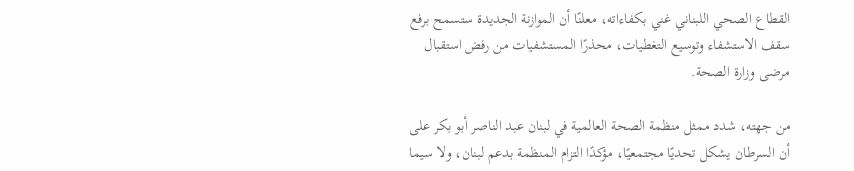القطاع الصحي اللبناني غني بكفاءاته، معلنًا أن الموازنة الجديدة ستسمح برفع سقف الاستشفاء وتوسيع التغطيات، محذرًا المستشفيات من رفض استقبال مرضى وزارة الصحة.

من جهته، شدد ممثل منظمة الصحة العالمية في لبنان عبد الناصر أبو بكر على أن السرطان يشكل تحديًا مجتمعيًا، مؤكدًا التزام المنظمة بدعم لبنان، ولا سيما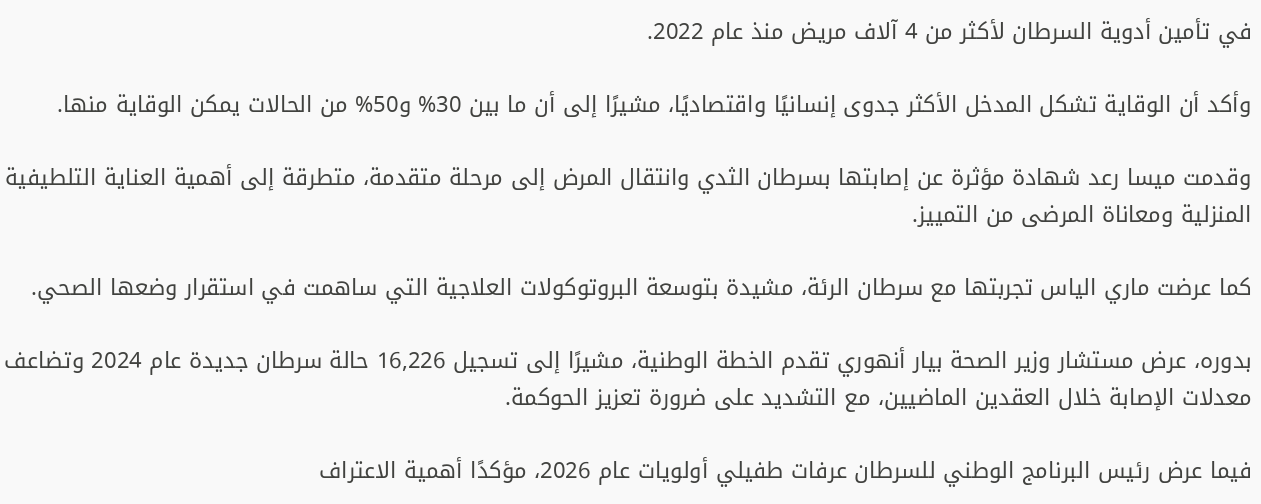في تأمين أدوية السرطان لأكثر من 4 آلاف مريض منذ عام 2022.

وأكد أن الوقاية تشكل المدخل الأكثر جدوى إنسانيًا واقتصاديًا، مشيرًا إلى أن ما بين 30% و50% من الحالات يمكن الوقاية منها.

وقدمت ميسا رعد شهادة مؤثرة عن إصابتها بسرطان الثدي وانتقال المرض إلى مرحلة متقدمة، متطرقة إلى أهمية العناية التلطيفية المنزلية ومعاناة المرضى من التمييز.

كما عرضت ماري الياس تجربتها مع سرطان الرئة، مشيدة بتوسعة البروتوكولات العلاجية التي ساهمت في استقرار وضعها الصحي.

بدوره، عرض مستشار وزير الصحة بيار أنهوري تقدم الخطة الوطنية، مشيرًا إلى تسجيل 16,226 حالة سرطان جديدة عام 2024 وتضاعف معدلات الإصابة خلال العقدين الماضيين، مع التشديد على ضرورة تعزيز الحوكمة.

فيما عرض رئيس البرنامج الوطني للسرطان عرفات طفيلي أولويات عام 2026، مؤكدًا أهمية الاعتراف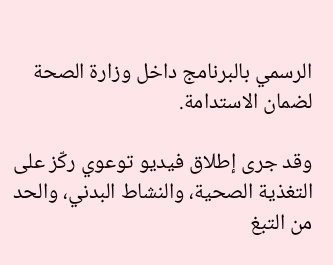الرسمي بالبرنامج داخل وزارة الصحة لضمان الاستدامة.

وقد جرى إطلاق فيديو توعوي ركّز على التغذية الصحية، والنشاط البدني، والحد من التبغ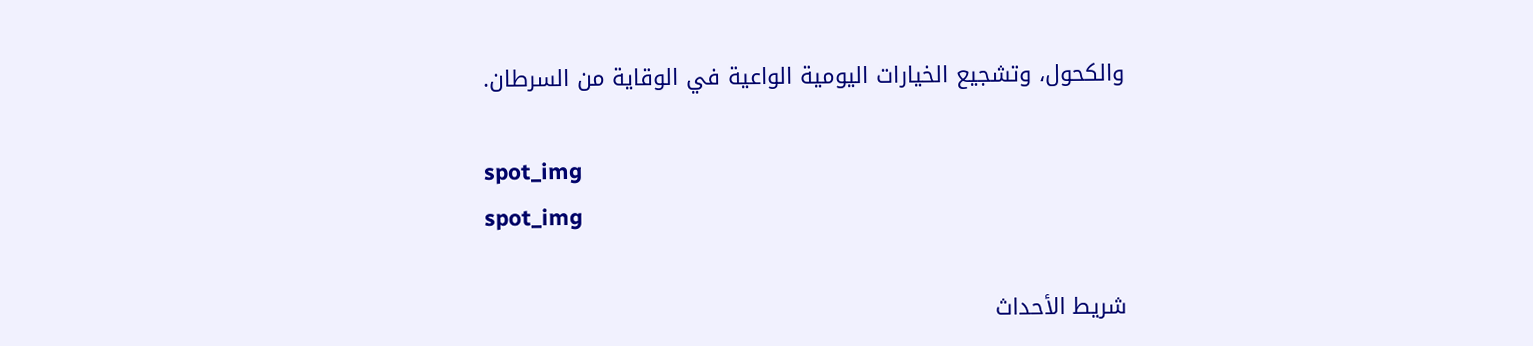والكحول، وتشجيع الخيارات اليومية الواعية في الوقاية من السرطان.

spot_img
spot_img

شريط الأحداث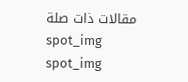مقالات ذات صلة
spot_img
spot_img